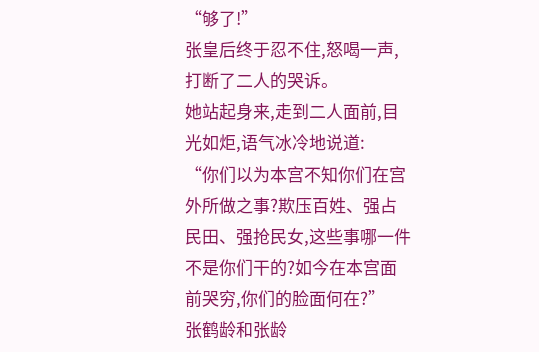“够了!”
张皇后终于忍不住,怒喝一声,打断了二人的哭诉。
她站起身来,走到二人面前,目光如炬,语气冰冷地说道:
“你们以为本宫不知你们在宫外所做之事?欺压百姓、强占民田、强抢民女,这些事哪一件不是你们干的?如今在本宫面前哭穷,你们的脸面何在?”
张鹤龄和张龄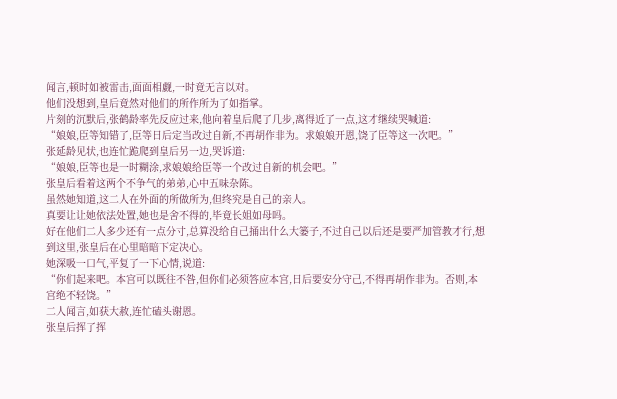闻言,顿时如被雷击,面面相觑,一时竟无言以对。
他们没想到,皇后竟然对他们的所作所为了如指掌。
片刻的沉默后,张鹤龄率先反应过来,他向着皇后爬了几步,离得近了一点,这才继续哭喊道:
“娘娘,臣等知错了,臣等日后定当改过自新,不再胡作非为。求娘娘开恩,饶了臣等这一次吧。”
张延龄见状,也连忙跪爬到皇后另一边,哭诉道:
“娘娘,臣等也是一时糊涂,求娘娘给臣等一个改过自新的机会吧。”
张皇后看着这两个不争气的弟弟,心中五味杂陈。
虽然她知道,这二人在外面的所做所为,但终究是自己的亲人。
真要让让她依法处置,她也是舍不得的,毕竟长姐如母吗。
好在他们二人多少还有一点分寸,总算没给自己捅出什么大篓子,不过自己以后还是要严加管教才行,想到这里,张皇后在心里暗暗下定决心。
她深吸一口气,平复了一下心情,说道:
“你们起来吧。本宫可以既往不咎,但你们必须答应本宫,日后要安分守己,不得再胡作非为。否则,本宫绝不轻饶。”
二人闻言,如获大赦,连忙磕头谢恩。
张皇后挥了挥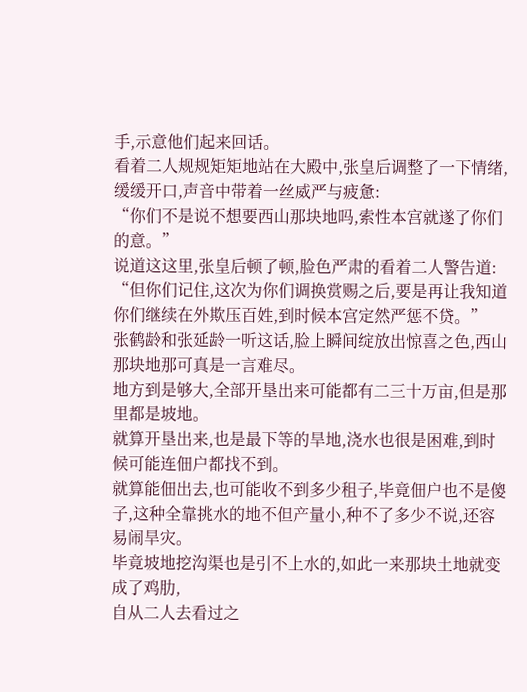手,示意他们起来回话。
看着二人规规矩矩地站在大殿中,张皇后调整了一下情绪,缓缓开口,声音中带着一丝威严与疲惫:
“你们不是说不想要西山那块地吗,索性本宫就遂了你们的意。”
说道这这里,张皇后顿了顿,脸色严肃的看着二人警告道:
“但你们记住,这次为你们调换赏赐之后,要是再让我知道你们继续在外欺压百姓,到时候本宫定然严惩不贷。”
张鹤龄和张延龄一听这话,脸上瞬间绽放出惊喜之色,西山那块地那可真是一言难尽。
地方到是够大,全部开垦出来可能都有二三十万亩,但是那里都是坡地。
就算开垦出来,也是最下等的旱地,浇水也很是困难,到时候可能连佃户都找不到。
就算能佃出去,也可能收不到多少租子,毕竟佃户也不是傻子,这种全靠挑水的地不但产量小,种不了多少不说,还容易闹旱灾。
毕竟坡地挖沟渠也是引不上水的,如此一来那块土地就变成了鸡肋,
自从二人去看过之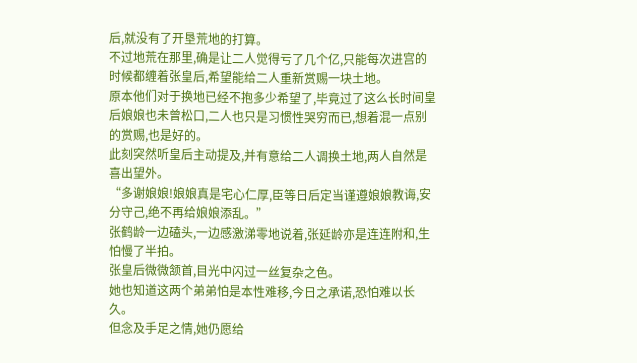后,就没有了开垦荒地的打算。
不过地荒在那里,确是让二人觉得亏了几个亿,只能每次进宫的时候都缠着张皇后,希望能给二人重新赏赐一块土地。
原本他们对于换地已经不抱多少希望了,毕竟过了这么长时间皇后娘娘也未曾松口,二人也只是习惯性哭穷而已,想着混一点别的赏赐,也是好的。
此刻突然听皇后主动提及,并有意给二人调换土地,两人自然是喜出望外。
“多谢娘娘!娘娘真是宅心仁厚,臣等日后定当谨遵娘娘教诲,安分守己,绝不再给娘娘添乱。”
张鹤龄一边磕头,一边感激涕零地说着,张延龄亦是连连附和,生怕慢了半拍。
张皇后微微颔首,目光中闪过一丝复杂之色。
她也知道这两个弟弟怕是本性难移,今日之承诺,恐怕难以长久。
但念及手足之情,她仍愿给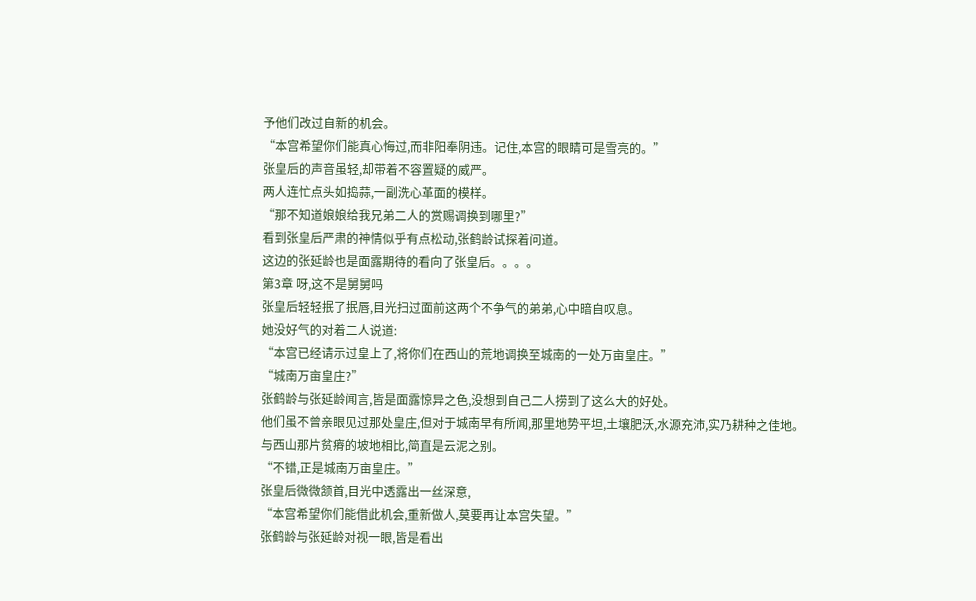予他们改过自新的机会。
“本宫希望你们能真心悔过,而非阳奉阴违。记住,本宫的眼睛可是雪亮的。”
张皇后的声音虽轻,却带着不容置疑的威严。
两人连忙点头如捣蒜,一副洗心革面的模样。
“那不知道娘娘给我兄弟二人的赏赐调换到哪里?”
看到张皇后严肃的神情似乎有点松动,张鹤龄试探着问道。
这边的张延龄也是面露期待的看向了张皇后。。。。
第3章 呀,这不是舅舅吗
张皇后轻轻抿了抿唇,目光扫过面前这两个不争气的弟弟,心中暗自叹息。
她没好气的对着二人说道:
“本宫已经请示过皇上了,将你们在西山的荒地调换至城南的一处万亩皇庄。”
“城南万亩皇庄?”
张鹤龄与张延龄闻言,皆是面露惊异之色,没想到自己二人捞到了这么大的好处。
他们虽不曾亲眼见过那处皇庄,但对于城南早有所闻,那里地势平坦,土壤肥沃,水源充沛,实乃耕种之佳地。
与西山那片贫瘠的坡地相比,简直是云泥之别。
“不错,正是城南万亩皇庄。”
张皇后微微颔首,目光中透露出一丝深意,
“本宫希望你们能借此机会,重新做人,莫要再让本宫失望。”
张鹤龄与张延龄对视一眼,皆是看出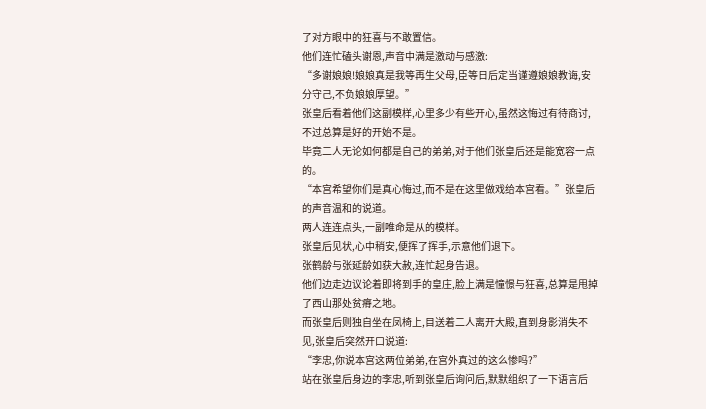了对方眼中的狂喜与不敢置信。
他们连忙磕头谢恩,声音中满是激动与感激:
“多谢娘娘!娘娘真是我等再生父母,臣等日后定当谨遵娘娘教诲,安分守己,不负娘娘厚望。”
张皇后看着他们这副模样,心里多少有些开心,虽然这悔过有待商讨,不过总算是好的开始不是。
毕竟二人无论如何都是自己的弟弟,对于他们张皇后还是能宽容一点的。
“本宫希望你们是真心悔过,而不是在这里做戏给本宫看。”张皇后的声音温和的说道。
两人连连点头,一副唯命是从的模样。
张皇后见状,心中稍安,便挥了挥手,示意他们退下。
张鹤龄与张延龄如获大赦,连忙起身告退。
他们边走边议论着即将到手的皇庄,脸上满是憧憬与狂喜,总算是甩掉了西山那处贫瘠之地。
而张皇后则独自坐在凤椅上,目送着二人离开大殿,直到身影消失不见,张皇后突然开口说道:
“李忠,你说本宫这两位弟弟,在宫外真过的这么惨吗?”
站在张皇后身边的李忠,听到张皇后询问后,默默组织了一下语言后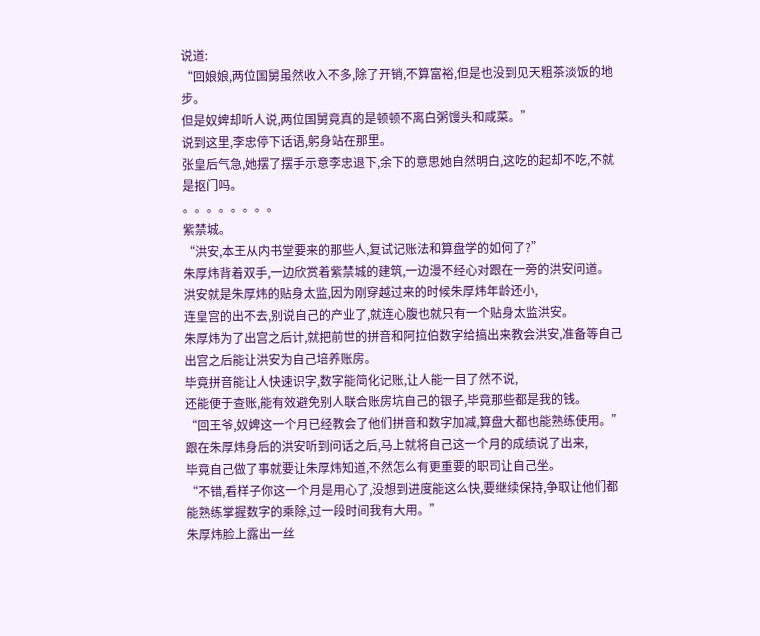说道:
“回娘娘,两位国舅虽然收入不多,除了开销,不算富裕,但是也没到见天粗茶淡饭的地步。
但是奴婢却听人说,两位国舅竟真的是顿顿不离白粥馒头和咸菜。”
说到这里,李忠停下话语,躬身站在那里。
张皇后气急,她摆了摆手示意李忠退下,余下的意思她自然明白,这吃的起却不吃,不就是抠门吗。
。。。。。。。。
紫禁城。
“洪安,本王从内书堂要来的那些人,复试记账法和算盘学的如何了?”
朱厚炜背着双手,一边欣赏着紫禁城的建筑,一边漫不经心对跟在一旁的洪安问道。
洪安就是朱厚炜的贴身太监,因为刚穿越过来的时候朱厚炜年龄还小,
连皇宫的出不去,别说自己的产业了,就连心腹也就只有一个贴身太监洪安。
朱厚炜为了出宫之后计,就把前世的拼音和阿拉伯数字给搞出来教会洪安,准备等自己出宫之后能让洪安为自己培养账房。
毕竟拼音能让人快速识字,数字能简化记账,让人能一目了然不说,
还能便于查账,能有效避免别人联合账房坑自己的银子,毕竟那些都是我的钱。
“回王爷,奴婢这一个月已经教会了他们拼音和数字加减,算盘大都也能熟练使用。”
跟在朱厚炜身后的洪安听到问话之后,马上就将自己这一个月的成绩说了出来,
毕竟自己做了事就要让朱厚炜知道,不然怎么有更重要的职司让自己坐。
“不错,看样子你这一个月是用心了,没想到进度能这么快,要继续保持,争取让他们都能熟练掌握数字的乘除,过一段时间我有大用。”
朱厚炜脸上露出一丝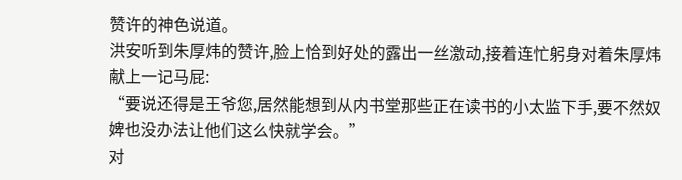赞许的神色说道。
洪安听到朱厚炜的赞许,脸上恰到好处的露出一丝激动,接着连忙躬身对着朱厚炜献上一记马屁:
“要说还得是王爷您,居然能想到从内书堂那些正在读书的小太监下手,要不然奴婢也没办法让他们这么快就学会。”
对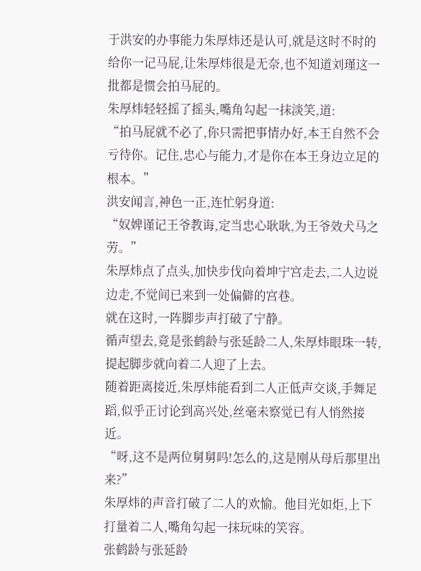于洪安的办事能力朱厚炜还是认可,就是这时不时的给你一记马屁,让朱厚炜很是无奈,也不知道刘瑾这一批都是惯会拍马屁的。
朱厚炜轻轻摇了摇头,嘴角勾起一抹淡笑,道:
“拍马屁就不必了,你只需把事情办好,本王自然不会亏待你。记住,忠心与能力,才是你在本王身边立足的根本。”
洪安闻言,神色一正,连忙躬身道:
“奴婢谨记王爷教诲,定当忠心耿耿,为王爷效犬马之劳。”
朱厚炜点了点头,加快步伐向着坤宁宫走去,二人边说边走,不觉间已来到一处偏僻的宫巷。
就在这时,一阵脚步声打破了宁静。
循声望去,竟是张鹤龄与张延龄二人,朱厚炜眼珠一转,提起脚步就向着二人迎了上去。
随着距离接近,朱厚炜能看到二人正低声交谈,手舞足蹈,似乎正讨论到高兴处,丝毫未察觉已有人悄然接近。
“呀,这不是两位舅舅吗!怎么的,这是刚从母后那里出来?”
朱厚炜的声音打破了二人的欢愉。他目光如炬,上下打量着二人,嘴角勾起一抹玩味的笑容。
张鹤龄与张延龄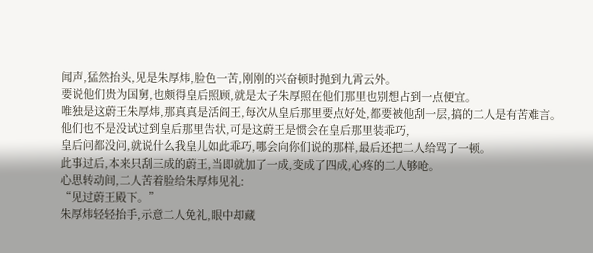闻声,猛然抬头,见是朱厚炜,脸色一苦,刚刚的兴奋顿时抛到九霄云外。
要说他们贵为国舅,也颇得皇后照顾,就是太子朱厚照在他们那里也别想占到一点便宜。
唯独是这蔚王朱厚炜,那真真是活阎王,每次从皇后那里要点好处,都要被他刮一层,搞的二人是有苦难言。
他们也不是没试过到皇后那里告状,可是这蔚王是惯会在皇后那里装乖巧,
皇后问都没问,就说什么我皇儿如此乖巧,哪会向你们说的那样,最后还把二人给骂了一顿。
此事过后,本来只刮三成的蔚王,当即就加了一成,变成了四成,心疼的二人够呛。
心思转动间,二人苦着脸给朱厚炜见礼:
“见过蔚王殿下。”
朱厚炜轻轻抬手,示意二人免礼,眼中却藏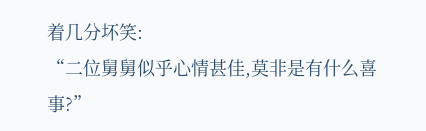着几分坏笑:
“二位舅舅似乎心情甚佳,莫非是有什么喜事?”